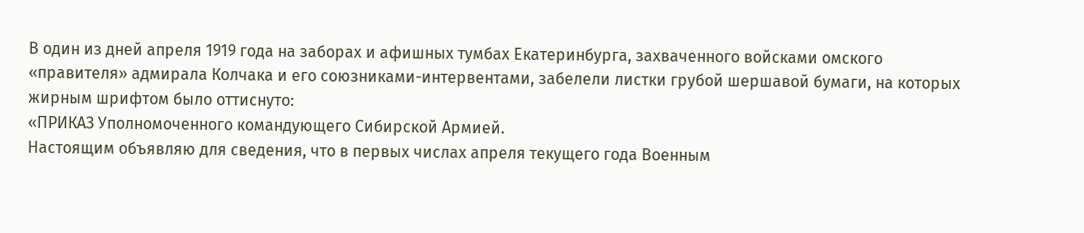В один из дней апреля 1919 года на заборах и афишных тумбах Екатеринбурга, захваченного войсками омского «правителя» адмирала Колчака и его союзниками-интервентами, забелели листки грубой шершавой бумаги, на которых жирным шрифтом было оттиснуто:
«ПРИКАЗ Уполномоченного командующего Сибирской Армией.
Настоящим объявляю для сведения, что в первых числах апреля текущего года Военным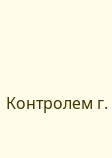Контролем г.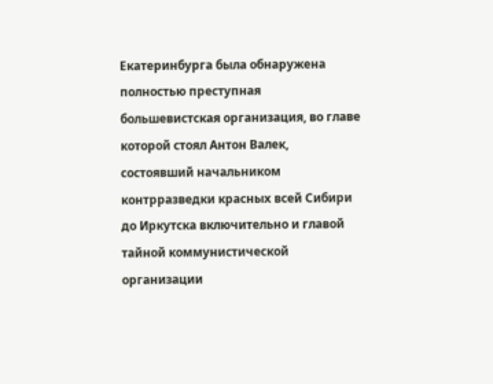Екатеринбурга была обнаружена полностью преступная большевистская организация, во главе которой стоял Антон Валек, состоявший начальником контрразведки красных всей Сибири до Иркутска включительно и главой тайной коммунистической организации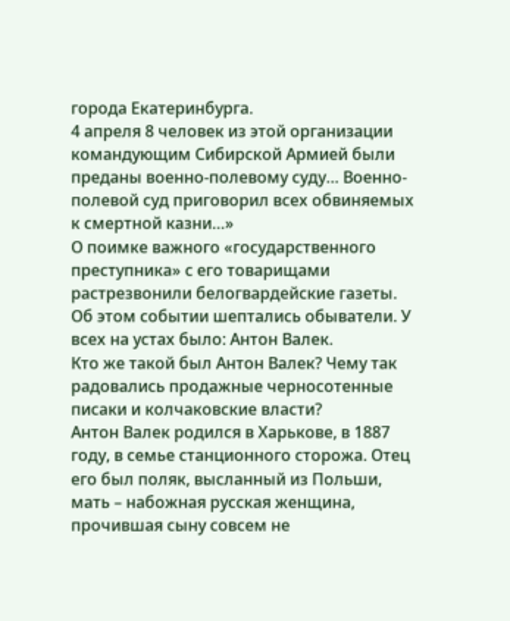города Екатеринбурга.
4 апреля 8 человек из этой организации командующим Сибирской Армией были преданы военно-полевому суду… Военно-полевой суд приговорил всех обвиняемых к смертной казни…»
О поимке важного «государственного преступника» с его товарищами растрезвонили белогвардейские газеты. Об этом событии шептались обыватели. У всех на устах было: Антон Валек.
Кто же такой был Антон Валек? Чему так радовались продажные черносотенные писаки и колчаковские власти?
Антон Валек родился в Харькове, в 1887 году, в семье станционного сторожа. Отец его был поляк, высланный из Польши, мать – набожная русская женщина, прочившая сыну совсем не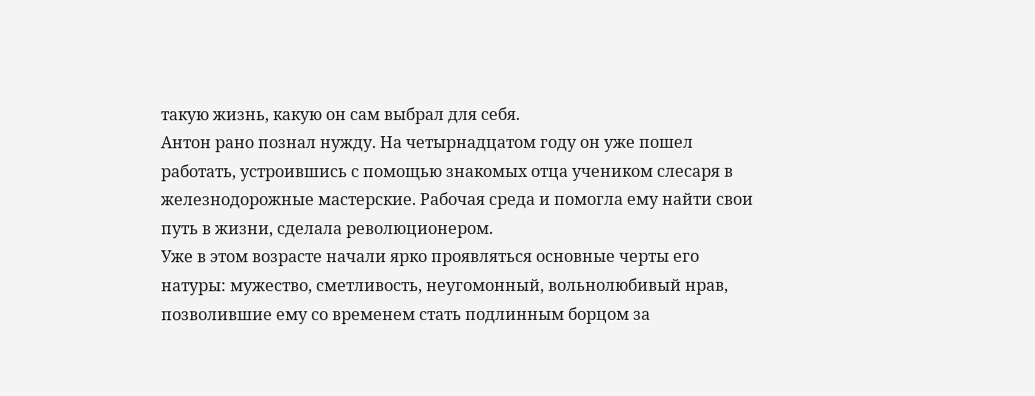такую жизнь, какую он сам выбрал для себя.
Антон рано познал нужду. На четырнадцатом году он уже пошел работать, устроившись с помощью знакомых отца учеником слесаря в железнодорожные мастерские. Рабочая среда и помогла ему найти свои путь в жизни, сделала революционером.
Уже в этом возрасте начали ярко проявляться основные черты его натуры: мужество, сметливость, неугомонный, вольнолюбивый нрав, позволившие ему со временем стать подлинным борцом за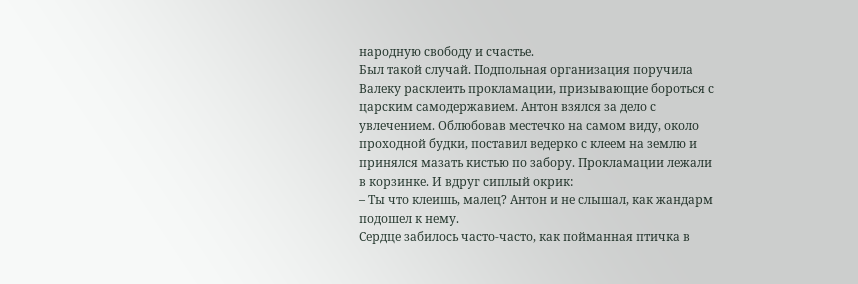народную свободу и счастье.
Был такой случай. Подпольная организация поручила Валеку расклеить прокламации, призывающие бороться с царским самодержавием. Антон взялся за дело с увлечением. Облюбовав местечко на самом виду, около проходной будки, поставил ведерко с клеем на землю и принялся мазать кистью по забору. Прокламации лежали в корзинке. И вдруг сиплый окрик:
– Ты что клеишь, малец? Антон и не слышал, как жандарм подошел к нему.
Сердце забилось часто-часто, как пойманная птичка в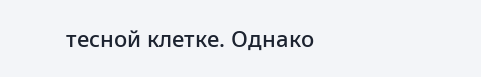тесной клетке. Однако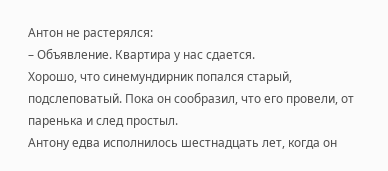Антон не растерялся:
– Объявление. Квартира у нас сдается.
Хорошо, что синемундирник попался старый, подслеповатый. Пока он сообразил, что его провели, от паренька и след простыл.
Антону едва исполнилось шестнадцать лет, когда он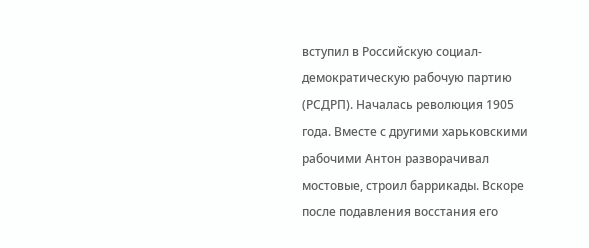вступил в Российскую социал-демократическую рабочую партию (РСДРП). Началась революция 1905 года. Вместе с другими харьковскими рабочими Антон разворачивал мостовые, строил баррикады. Вскоре после подавления восстания его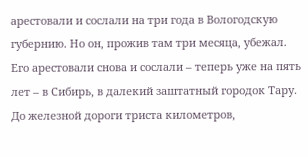арестовали и сослали на три года в Вологодскую губернию. Но он, прожив там три месяца, убежал.
Его арестовали снова и сослали – теперь уже на пять лет – в Сибирь, в далекий заштатный городок Тару. До железной дороги триста километров,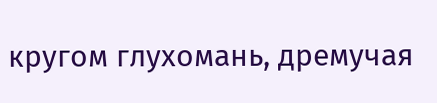кругом глухомань, дремучая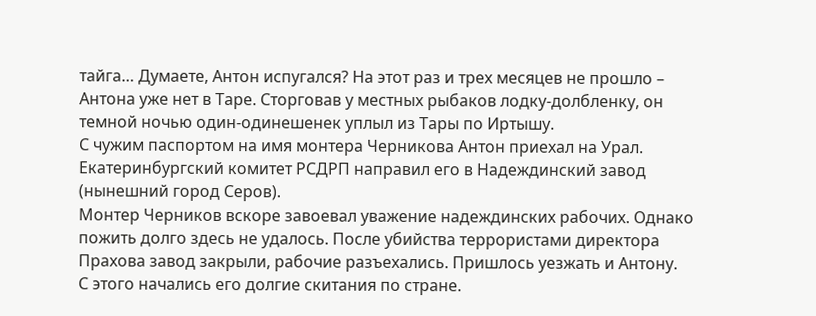тайга… Думаете, Антон испугался? На этот раз и трех месяцев не прошло – Антона уже нет в Таре. Сторговав у местных рыбаков лодку-долбленку, он темной ночью один-одинешенек уплыл из Тары по Иртышу.
С чужим паспортом на имя монтера Черникова Антон приехал на Урал. Екатеринбургский комитет РСДРП направил его в Надеждинский завод (нынешний город Серов).
Монтер Черников вскоре завоевал уважение надеждинских рабочих. Однако пожить долго здесь не удалось. После убийства террористами директора Прахова завод закрыли, рабочие разъехались. Пришлось уезжать и Антону.
С этого начались его долгие скитания по стране.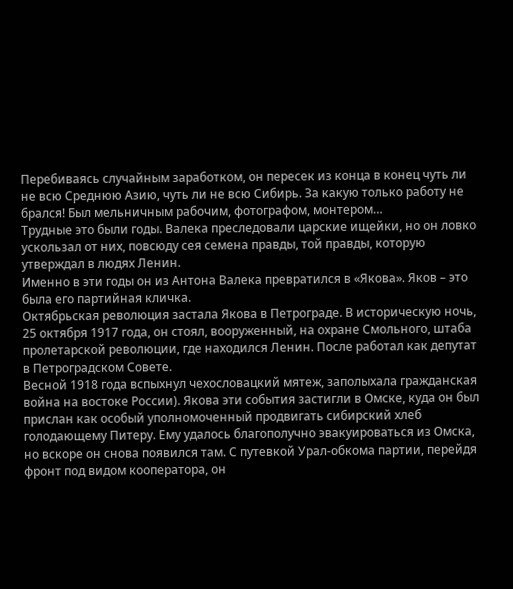Перебиваясь случайным заработком, он пересек из конца в конец чуть ли не всю Среднюю Азию, чуть ли не всю Сибирь. За какую только работу не брался! Был мельничным рабочим, фотографом, монтером…
Трудные это были годы. Валека преследовали царские ищейки, но он ловко ускользал от них, повсюду сея семена правды, той правды, которую утверждал в людях Ленин.
Именно в эти годы он из Антона Валека превратился в «Якова». Яков – это была его партийная кличка.
Октябрьская революция застала Якова в Петрограде. В историческую ночь, 25 октября 1917 года, он стоял, вооруженный, на охране Смольного, штаба пролетарской революции, где находился Ленин. После работал как депутат в Петроградском Совете.
Весной 1918 года вспыхнул чехословацкий мятеж, заполыхала гражданская война на востоке России). Якова эти события застигли в Омске, куда он был прислан как особый уполномоченный продвигать сибирский хлеб голодающему Питеру. Ему удалось благополучно эвакуироваться из Омска, но вскоре он снова появился там. С путевкой Урал-обкома партии, перейдя фронт под видом кооператора, он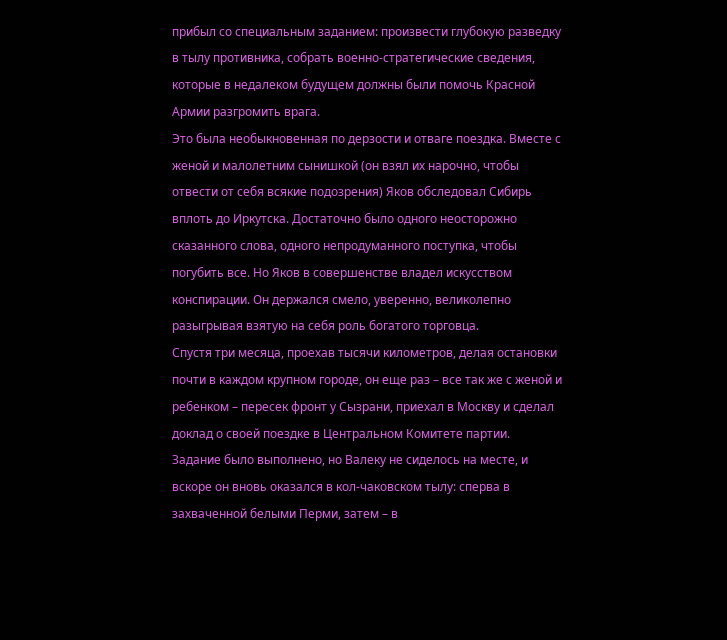прибыл со специальным заданием: произвести глубокую разведку в тылу противника, собрать военно-стратегические сведения, которые в недалеком будущем должны были помочь Красной Армии разгромить врага.
Это была необыкновенная по дерзости и отваге поездка. Вместе с женой и малолетним сынишкой (он взял их нарочно, чтобы отвести от себя всякие подозрения) Яков обследовал Сибирь вплоть до Иркутска. Достаточно было одного неосторожно сказанного слова, одного непродуманного поступка, чтобы погубить все. Но Яков в совершенстве владел искусством конспирации. Он держался смело, уверенно, великолепно разыгрывая взятую на себя роль богатого торговца.
Спустя три месяца, проехав тысячи километров, делая остановки почти в каждом крупном городе, он еще раз – все так же с женой и ребенком – пересек фронт у Сызрани, приехал в Москву и сделал доклад о своей поездке в Центральном Комитете партии.
Задание было выполнено, но Валеку не сиделось на месте, и вскоре он вновь оказался в кол-чаковском тылу: сперва в захваченной белыми Перми, затем – в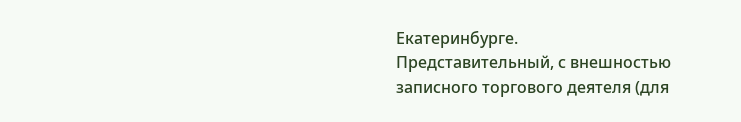Екатеринбурге.
Представительный, с внешностью записного торгового деятеля (для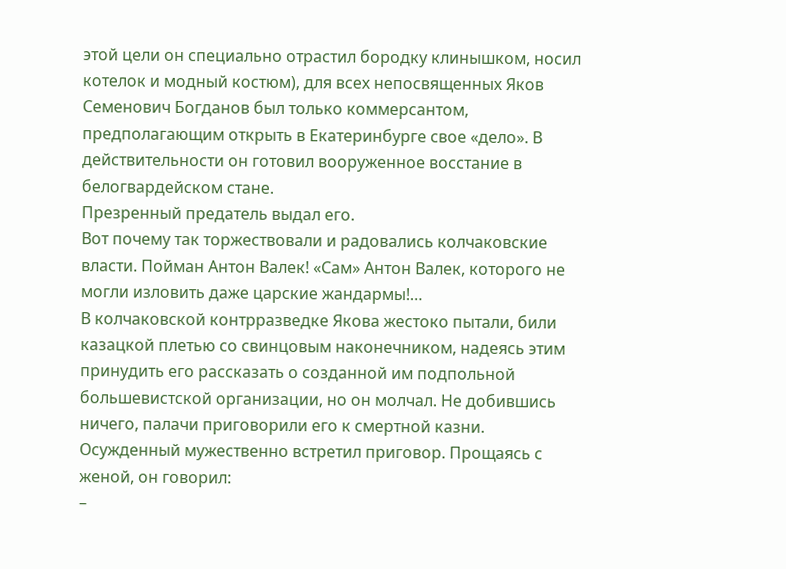этой цели он специально отрастил бородку клинышком, носил котелок и модный костюм), для всех непосвященных Яков Семенович Богданов был только коммерсантом, предполагающим открыть в Екатеринбурге свое «дело». В действительности он готовил вооруженное восстание в белогвардейском стане.
Презренный предатель выдал его.
Вот почему так торжествовали и радовались колчаковские власти. Пойман Антон Валек! «Сам» Антон Валек, которого не могли изловить даже царские жандармы!…
В колчаковской контрразведке Якова жестоко пытали, били казацкой плетью со свинцовым наконечником, надеясь этим принудить его рассказать о созданной им подпольной большевистской организации, но он молчал. Не добившись ничего, палачи приговорили его к смертной казни.
Осужденный мужественно встретил приговор. Прощаясь с женой, он говорил:
–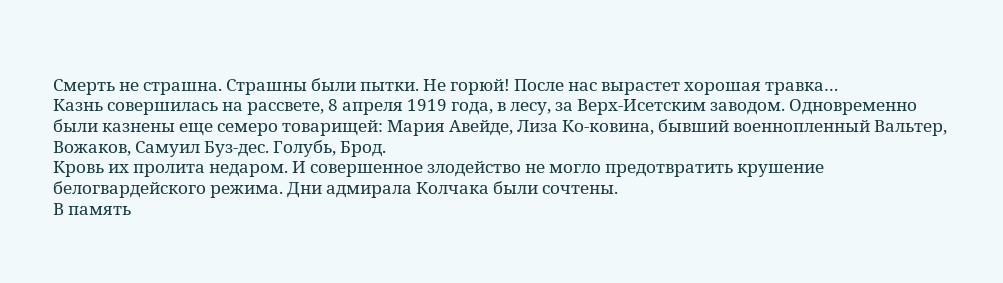Смерть не страшна. Страшны были пытки. Не горюй! После нас вырастет хорошая травка…
Казнь совершилась на рассвете, 8 апреля 1919 года, в лесу, за Верх-Исетским заводом. Одновременно были казнены еще семеро товарищей: Мария Авейде, Лиза Ко-ковина, бывший военнопленный Вальтер, Вожаков, Самуил Буз-дес. Голубь, Брод.
Кровь их пролита недаром. И совершенное злодейство не могло предотвратить крушение белогвардейского режима. Дни адмирала Колчака были сочтены.
В память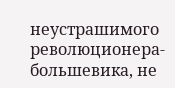неустрашимого революционера-большевика, не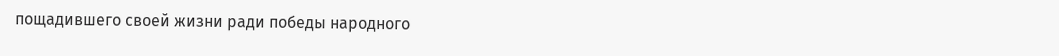пощадившего своей жизни ради победы народного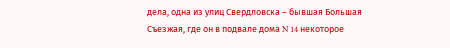дела, одна из улиц Свердловска – бывшая Большая
Съезжая, где он в подвале дома N 14 некоторое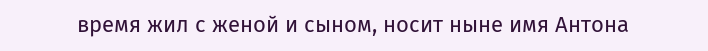время жил с женой и сыном, носит ныне имя Антона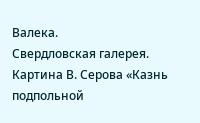Валека.
Свердловская галерея. Картина В. Серова «Казнь подпольной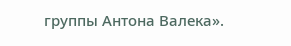группы Антона Валека».